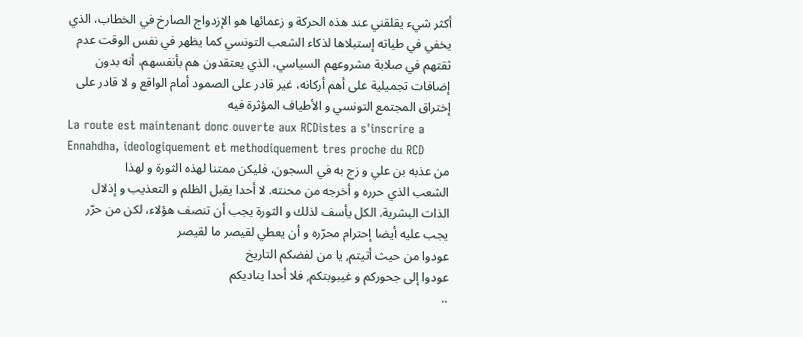أكثر شيء يقلقني عند هذه الحركة و زعمائها هو الإزدواج الصارخ في الخطاب، الذي يخفي في طياته إستبلاها لذكاء الشعب التونسي كما يظهر في نفس الوقت عدم ثقتهم في صلابة مشروعهم السياسي، الذي يعتقدون هم بأنفسهم، أنه بدون إضافات تجميلية على أهم أركانه، غير قادر على الصمود أمام الواقع و لا قادر على إختراق المجتمع التونسي و الأطياف المؤثرة فيه
La route est maintenant donc ouverte aux RCDistes a s'inscrire a Ennahdha, ideologiquement et methodiquement tres proche du RCD
من عذبه بن علي و زج به في السجون، فليكن ممتنا لهذه الثورة و لهذا
الشعب الذي حرره و أخرجه من محنته. لا أحدا يقبل الظلم و التعذيب و إذلال
الذات البشرية. الكل يأسف لذلك و الثورة يجب أن تنصف هؤلاء، لكن من حرّر
يجب عليه أيضا إحترام محرّره و أن يعطي لقيصر ما لقيصر
عودوا من حيث أتيتم, يا من لفضكم التاريخ
عودوا إلى جحوركم و غيبوبتكم, فلا أحدا يناديكم
..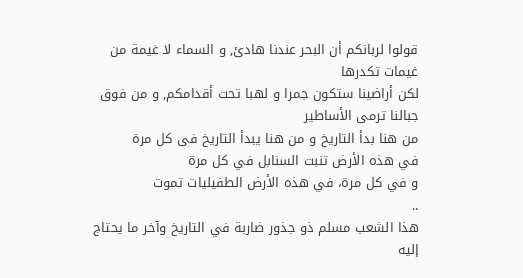قولوا لربانكم أن البحر عندنا هادئ, و السماء لا غيمة من غيمات تكدرها
لكن أراضينا ستكون جمرا و لهبا تحت أقدامكم, و من فوق جبالنا ترمى الأساطير
من هنا بدأ التاريخ و من هنا يبدأ التاريخ فى كل مرة
في هذه الأرض تنبت السنابل في كل مرة
و في كل مرة، في هذه الأرض الطفيليات تموت
..
هذا الشعب مسلم ذو جذور ضاربة في التاريخ وآخر ما يحتاج إليه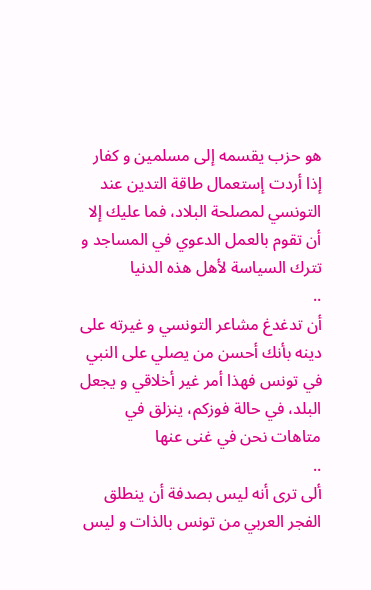هو حزب يقسمه إلى مسلمين و كفار
إذا أردت إستعمال طاقة التدين عند التونسي لمصلحة البلاد، فما عليك إلا أن تقوم بالعمل الدعوي في المساجد و تترك السياسة لأهل هذه الدنيا
..
أن تدغدغ مشاعر التونسي و غيرته على دينه بأنك أحسن من يصلي على النبي في تونس فهذا أمر غير أخلاقي و يجعل البلد، في حالة فوزكم، ينزلق في متاهات نحن في غنى عنها
..
ألى ترى أنه ليس بصدفة أن ينطلق الفجر العربي من تونس بالذات و ليس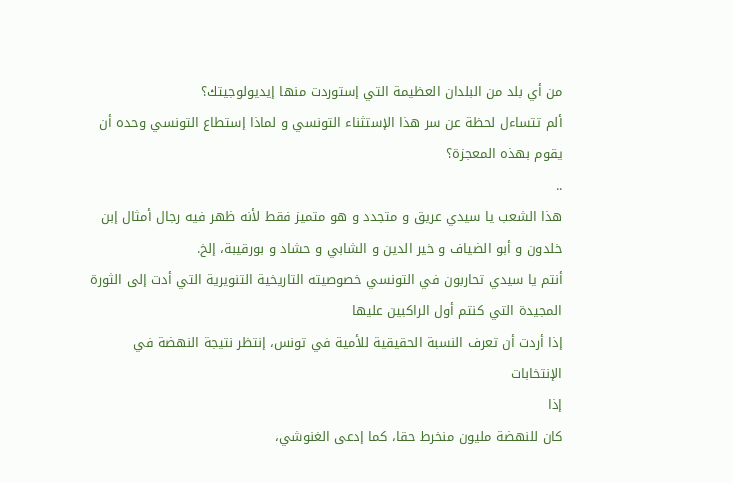من أي بلد من البلدان العظيمة التي إستوردت منها إيديولوجيتك؟
ألم تتساءل لحظة عن سر هذا الإستثناء التونسي و لماذا إستطاع التونسي وحده أن يقوم بهذه المعجزة؟
..
هذا الشعب يا سيدي عريق و متجدد و هو متميز فقط لأنه ظهر فيه رجال أمثال إبن خلدون و أبو الضياف و خير الدين و الشابي و حشاد و بورقيبة، إلخ.
أنتم يا سيدي تحاربون في التونسي خصوصيته التاريخية التنويرية التي أدت إلى الثورة المجيدة التي كنتم أول الراكبين عليها
إذا أردت أن تعرف النسبة الحقيقية للأمية في تونس، إنتظر نتيجة النهضة في الإنتخابات
إذا
كان للنهضة مليون منخرط حقا، كما إدعى الغنوشي،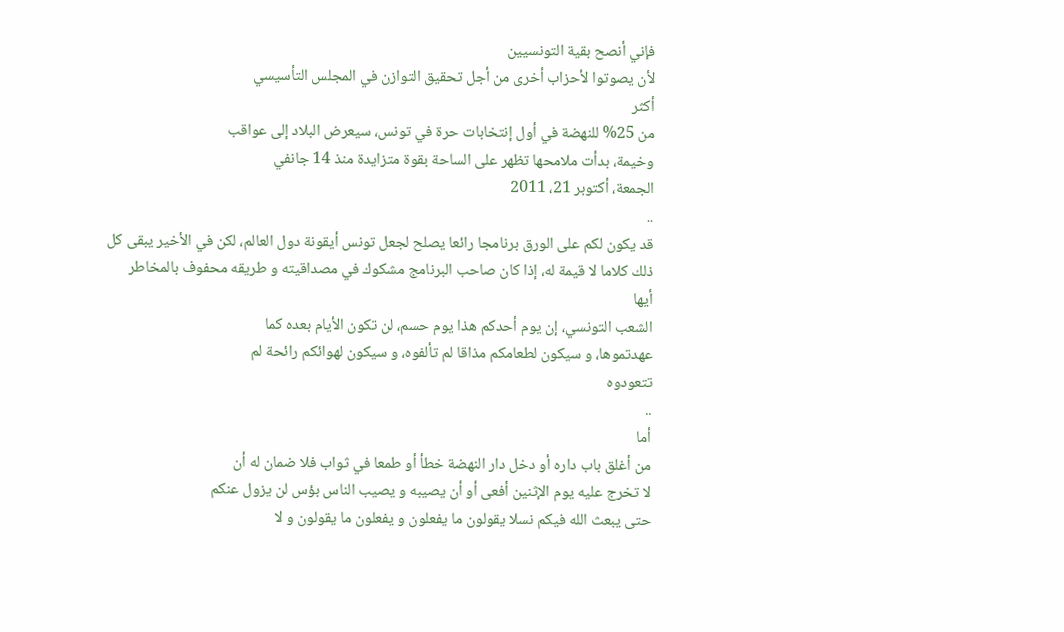فإني أنصح بقية التونسيين
لأن يصوتوا لأحزاب أخرى من أجل تحقيق التوازن في المجلس التأسيسي
أكثر
من 25% للنهضة في أول إنتخابات حرة في تونس، سيعرض البلاد إلى عواقب
وخيمة، بدأت ملامحها تظهر على الساحة بقوة متزايدة منذ 14 جانفي
الجمعة، أكتوبر 21، 2011
..
قد يكون لكم على الورق برنامجا رائعا يصلح لجعل تونس أيقونة دول العالم، لكن في الأخير يبقى كل ذلك كلاما لا قيمة له، إذا كان صاحب البرنامج مشكوك في مصداقيته و طريقه محفوف بالمخاطر
أيها
الشعب التونسي، إن يوم أحدكم هذا يوم حسم، لن تكون الأيام بعده كما
عهدتموها، و سيكون لطعامكم مذاقا لم تألفوه، و سيكون لهوائكم رائحة لم
تتعودوه
..
أما
من أغلق باب داره أو دخل دار النهضة خطأ أو طمعا في ثواب فلا ضمان له أن
لا تخرج عليه يوم الإثنين أفعى أو أن يصيبه و يصيب الناس بؤس لن يزول عنكم
حتى يبعث الله فيكم نسلا يقولون ما يفعلون و يفعلون ما يقولون و لا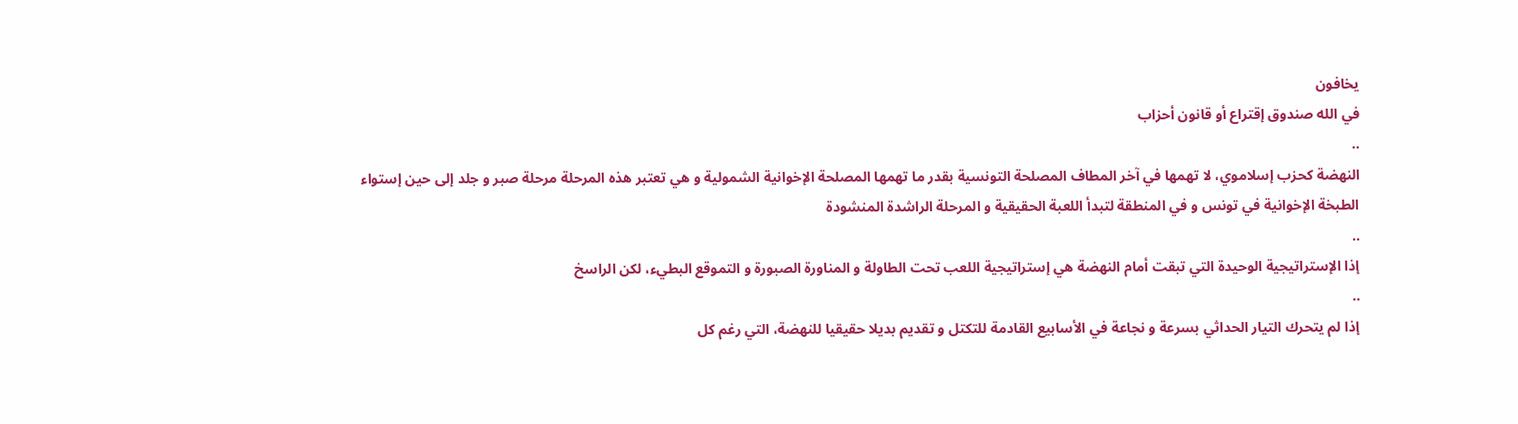يخافون
في الله صندوق إقتراع أو قانون أحزاب
..
النهضة كحزب إسلاموي، لا تهمها في آخر المطاف المصلحة التونسية بقدر ما تهمها المصلحة الإخوانية الشمولية و هي تعتبر هذه المرحلة مرحلة صبر و جلد إلى حين إستواء الطبخة الإخوانية في تونس و في المنطقة لتبدأ اللعبة الحقيقية و المرحلة الراشدة المنشودة
..
إذا الإستراتيجية الوحيدة التي تبقت أمام النهضة هي إستراتيجية اللعب تحت الطاولة و المناورة الصبورة و التموقع البطيء، لكن الراسخ
..
إذا لم يتحرك التيار الحداثي بسرعة و نجاعة في الأسابيع القادمة للتكتل و تقديم بديلا حقيقيا للنهضة، التي رغم كل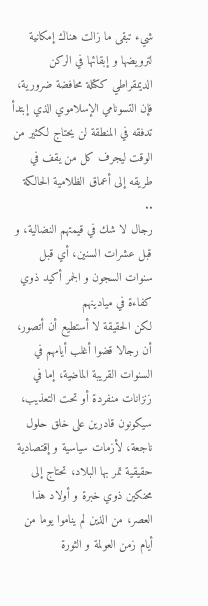شيء تبقى ما زالت هناك إمكانية لترويضها و إبقائها في الركن الديمقراطي ككتلة محافضة ضرورية، فإن التسونامي الإسلاموي الذي إبتدأ تدفقه في المنطقة لن يحتاج لكثير من الوقت ليجرف كل من يقف في طريقه إلى أعماق الظلامية الحالكة
..
رجال لا شك في قيمتهم النضالية، و قبل عشرات السنين، أي قبل سنوات السجون و الجمر أكيد ذوي كفاءة في ميادينهم
لكن الحقيقة لا أستطيع أن أتصور، أن رجالا قضوا أغلب أيامهم في السنوات القريبة الماضية، إما في زنزانات منفردة أو تحت التعذيب، سيكونون قادرين على خلق حلول ناجعة، لأزمات سياسية و إقتصادية حقيقية تمر بها البلاد، تحتاج إلى محنكين ذوي خبرة و أولاد هذا العصر، من الذين لم يناموا يوما من أيام زمن العولمة و الثورة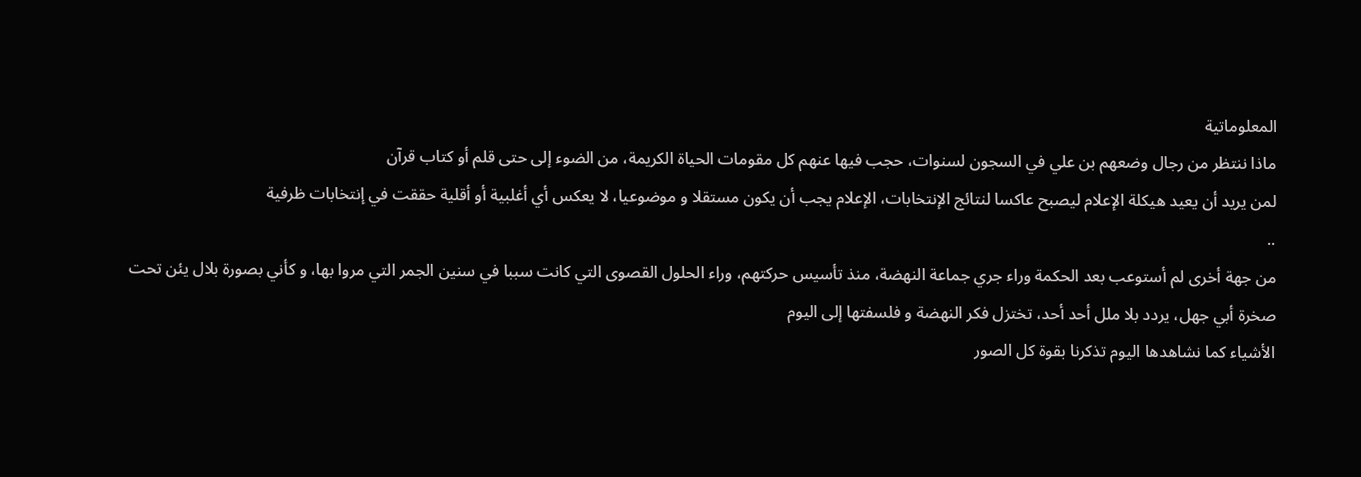المعلوماتية
ماذا ننتظر من رجال وضعهم بن علي في السجون لسنوات، حجب فيها عنهم كل مقومات الحياة الكريمة، من الضوء إلى حتى قلم أو كتاب قرآن
لمن يريد أن يعيد هيكلة الإعلام ليصبح عاكسا لنتائج الإنتخابات، الإعلام يجب أن يكون مستقلا و موضوعيا، لا يعكس أي أغلبية أو أقلية حققت في إنتخابات ظرفية
..
من جهة أخرى لم أستوعب بعد الحكمة وراء جري جماعة النهضة، منذ تأسيس حركتهم، وراء الحلول القصوى التي كانت سببا في سنين الجمر التي مروا بها، و كأني بصورة بلال يئن تحت صخرة أبي جهل، يردد بلا ملل أحد أحد، تختزل فكر النهضة و فلسفتها إلى اليوم
الأشياء كما نشاهدها اليوم تذكرنا بقوة كل الصور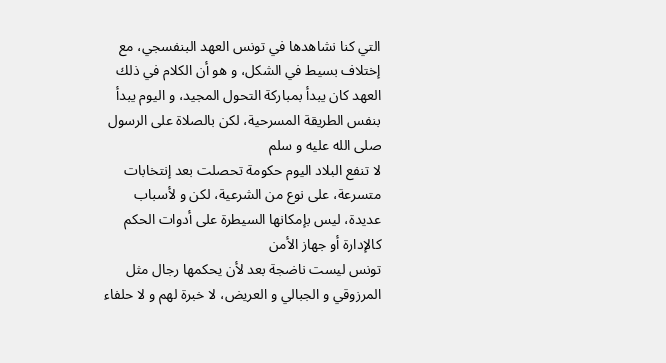التي كنا نشاهدها في تونس العهد البنفسجي، مع إختلاف بسيط في الشكل، و هو أن الكلام في ذلك العهد كان يبدأ بمباركة التحول المجيد، و اليوم يبدأ بنفس الطريقة المسرحية، لكن بالصلاة على الرسول صلى الله عليه و سلم
لا تنفع البلاد اليوم حكومة تحصلت بعد إنتخابات متسرعة، على نوع من الشرعية، لكن و لأسباب عديدة، ليس بإمكانها السيطرة على أدوات الحكم كالإدارة أو جهاز الأمن
تونس ليست ناضجة بعد لأن يحكمها رجال مثل المرزوقي و الجبالي و العريض، لا خبرة لهم و لا حلفاء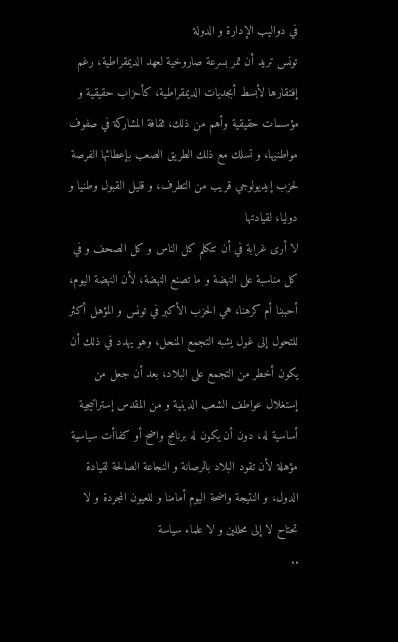في دواليب الإدارة و الدولة
تونس تريد أن تمر بسرعة صاروخية لعهد الديمقراطية، رغم إفتقارها لأبسط أبجديات الديمقراطية، كأحزاب حقيقية و مؤسسات حقيقية وأهم من ذلك، ثقافة المشاركة في صفوف مواطنيها، و تسلك مع ذلك الطريق الصعب بإعطائها الفرصة لحزب إيديولوجي قريب من التطرف، و قليل القبول وطنيا و دوليا، لقيادتها
لا أرى غرابة في أن تتكلم كل الناس و كل الصحف و في كل مناسبة على النهضة و ما تصنع النهضة، لأن النهضة اليوم، أحببنا أم كرهنا، هي الحزب الأكبر في تونس و المؤهل أكثر للتحول إلى غول يشبه التجمع المنحل، وهو يهدد في ذلك أن يكون أخطر من التجمع على البلاد، بعد أن جعل من إستغلال عواطف الشعب الدينية و من المقدس إستراتيجية أساسية له، دون أن يكون له برنامج واضح أو كفاأت سياسية مؤهلة لأن تقود البلاد بالرصانة و النجاعة الصالحة لقيادة الدول، و النتيجة واضحة اليوم أمامنا و للعيون المجردة و لا تحتاح لا إلى محللين و لا علماء سياسة
..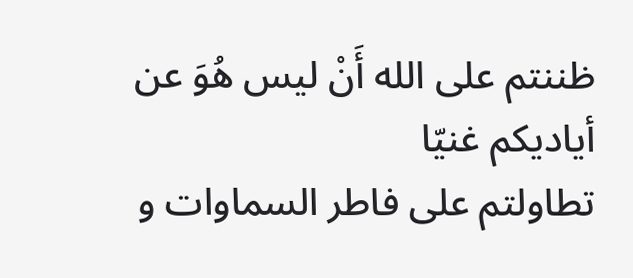ظننتم على الله أَنْ ليس هُوَ عن أياديكم غنيّا
تطاولتم على فاطر السماوات و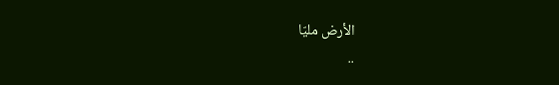الأرض مليّا
..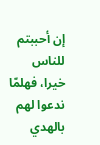إن أحببتم للناس خيرا، فهلمّا ندعوا لهم بالهدي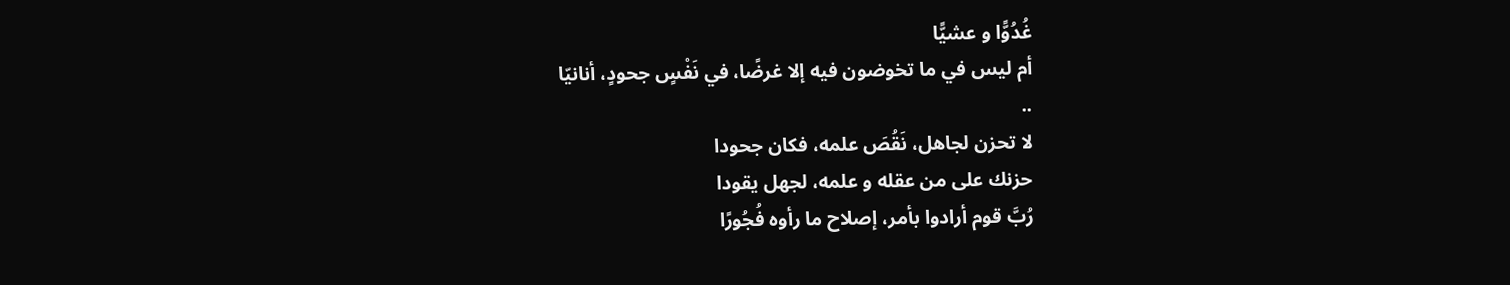غُدُوًّا و عشيًّا
أم ليس في ما تخوضون فيه إلا غرضًا، في نَفْسٍ جحودٍ، أنانيّا
..
لا تحزن لجاهل، نَقُصَ علمه، فكان جحودا
حزنك على من عقله و علمه، لجهل يقودا
رُبَّ قوم أرادوا بأمر، إصلاح ما رأوه فُجُورًا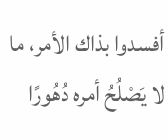أفسدوا بذاك الأمر، ما لا يَصْلُحُ أمره دُهُورًا